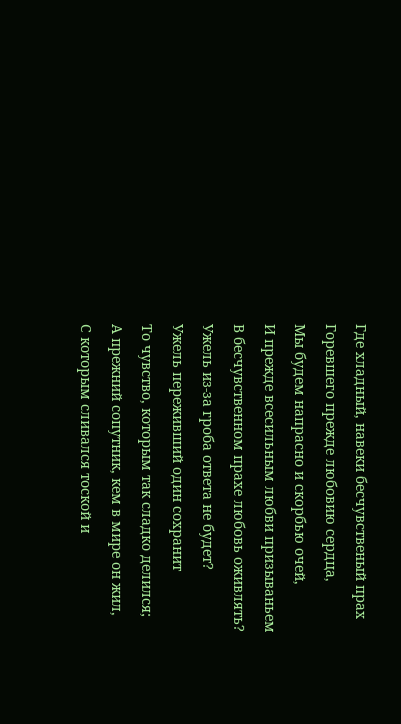Где хладный, навеки бесчувственый прах
Горевшего прежде любовию сердца,
Мы будем напрасно и скорбью очей,
И прежде всесильным любви призываньем
В бесчувственном прахе любовь оживлять?
Ужель из-за гроба ответа не будет?
Ужель переживший один сохранит
То чувство, которым так сладко делился;
А прежний сопутник, кем в мире он жил,
С которым сливался тоской и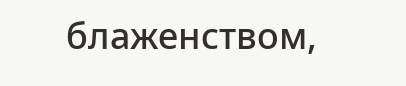блаженством,